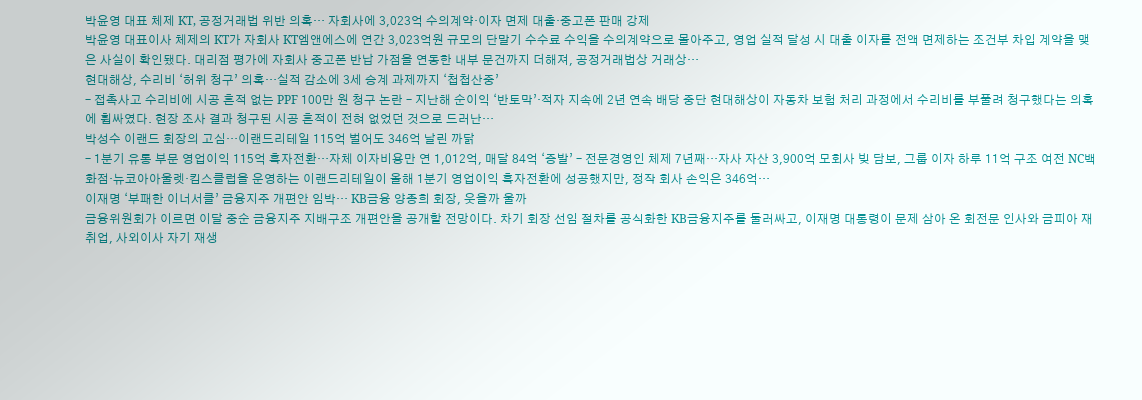박윤영 대표 체제 KT, 공정거래법 위반 의혹… 자회사에 3,023억 수의계약·이자 면제 대출·중고폰 판매 강제
박윤영 대표이사 체제의 KT가 자회사 KT엠앤에스에 연간 3,023억원 규모의 단말기 수수료 수익을 수의계약으로 몰아주고, 영업 실적 달성 시 대출 이자를 전액 면제하는 조건부 차입 계약을 맺은 사실이 확인됐다. 대리점 평가에 자회사 중고폰 반납 가점을 연동한 내부 문건까지 더해져, 공정거래법상 거래상…
현대해상, 수리비 ‘허위 청구’ 의혹…실적 감소에 3세 승계 과제까지 ‘첩첩산중’
– 접촉사고 수리비에 시공 흔적 없는 PPF 100만 원 청구 논란 – 지난해 순이익 ‘반토막’·적자 지속에 2년 연속 배당 중단 현대해상이 자동차 보험 처리 과정에서 수리비를 부풀려 청구했다는 의혹에 휩싸였다. 현장 조사 결과 청구된 시공 흔적이 전혀 없었던 것으로 드러난…
박성수 이랜드 회장의 고심…이랜드리테일 115억 벌어도 346억 날린 까닭
– 1분기 유통 부문 영업이익 115억 흑자전환…자체 이자비용만 연 1,012억, 매달 84억 ‘증발’ – 전문경영인 체제 7년째…자사 자산 3,900억 모회사 빚 담보, 그룹 이자 하루 11억 구조 여전 NC백화점·뉴코아아울렛·킴스클럽을 운영하는 이랜드리테일이 올해 1분기 영업이익 흑자전환에 성공했지만, 정작 회사 손익은 346억…
이재명 ‘부패한 이너서클’ 금융지주 개편안 임박… KB금융 양종희 회장, 웃을까 울까
금융위원회가 이르면 이달 중순 금융지주 지배구조 개편안을 공개할 전망이다. 차기 회장 선임 절차를 공식화한 KB금융지주를 둘러싸고, 이재명 대통령이 문제 삼아 온 회전문 인사와 금피아 재취업, 사외이사 자기 재생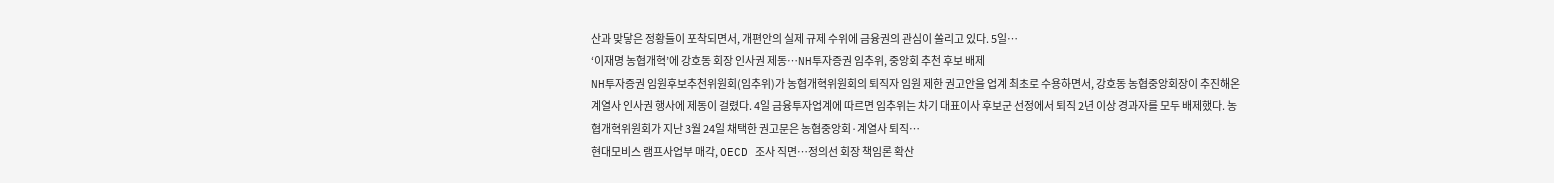산과 맞닿은 정황들이 포착되면서, 개편안의 실제 규제 수위에 금융권의 관심이 쏠리고 있다. 5일…
‘이재명 농협개혁’에 강호동 회장 인사권 제동…NH투자증권 임추위, 중앙회 추천 후보 배제
NH투자증권 임원후보추천위원회(임추위)가 농협개혁위원회의 퇴직자 임원 제한 권고안을 업계 최초로 수용하면서, 강호동 농협중앙회장이 추진해온 계열사 인사권 행사에 제동이 걸렸다. 4일 금융투자업계에 따르면 임추위는 차기 대표이사 후보군 선정에서 퇴직 2년 이상 경과자를 모두 배제했다. 농협개혁위원회가 지난 3월 24일 채택한 권고문은 농협중앙회·계열사 퇴직…
현대모비스 램프사업부 매각, OECD 조사 직면…정의선 회장 책임론 확산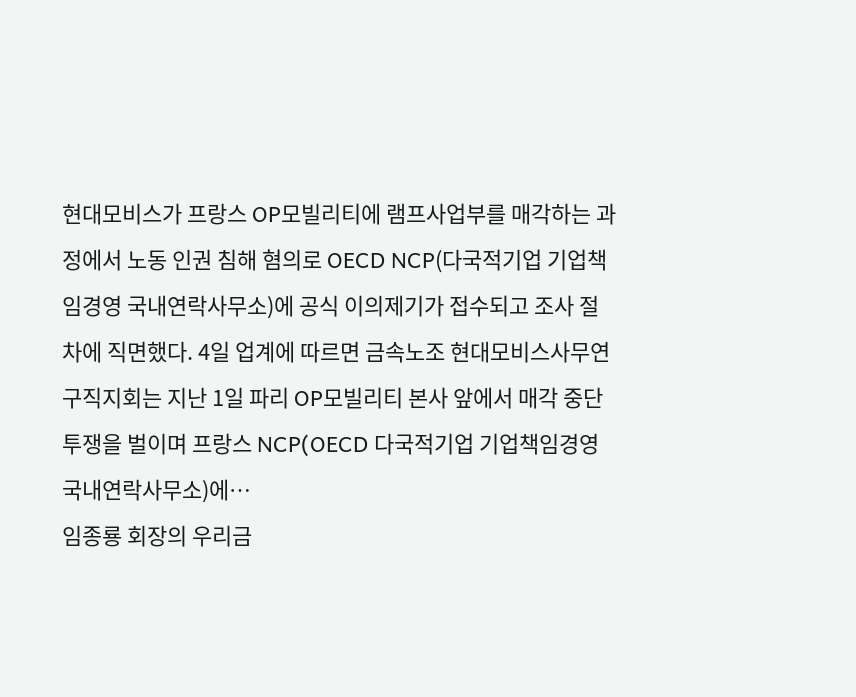현대모비스가 프랑스 OP모빌리티에 램프사업부를 매각하는 과정에서 노동 인권 침해 혐의로 OECD NCP(다국적기업 기업책임경영 국내연락사무소)에 공식 이의제기가 접수되고 조사 절차에 직면했다. 4일 업계에 따르면 금속노조 현대모비스사무연구직지회는 지난 1일 파리 OP모빌리티 본사 앞에서 매각 중단 투쟁을 벌이며 프랑스 NCP(OECD 다국적기업 기업책임경영 국내연락사무소)에…
임종룡 회장의 우리금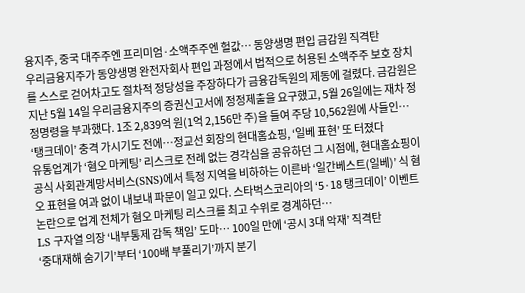융지주, 중국 대주주엔 프리미엄·소액주주엔 헐값… 동양생명 편입 금감원 직격탄
우리금융지주가 동양생명 완전자회사 편입 과정에서 법적으로 허용된 소액주주 보호 장치를 스스로 걷어차고도 절차적 정당성을 주장하다가 금융감독원의 제동에 걸렸다. 금감원은 지난 5월 14일 우리금융지주의 증권신고서에 정정제출을 요구했고, 5월 26일에는 재차 정정명령을 부과했다. 1조 2,839억 원(1억 2,156만 주)을 들여 주당 10,562원에 사들인…
‘탱크데이’ 충격 가시기도 전에…정교선 회장의 현대홈쇼핑, ‘일베 표현’ 또 터졌다
유통업계가 ‘혐오 마케팅’ 리스크로 전례 없는 경각심을 공유하던 그 시점에, 현대홈쇼핑이 공식 사회관계망서비스(SNS)에서 특정 지역을 비하하는 이른바 ‘일간베스트(일베)’ 식 혐오 표현을 여과 없이 내보내 파문이 일고 있다. 스타벅스코리아의 ‘5·18 탱크데이’ 이벤트 논란으로 업계 전체가 혐오 마케팅 리스크를 최고 수위로 경계하던…
LS 구자열 의장 ‘내부통제 감독 책임’ 도마… 100일 만에 ‘공시 3대 악재’ 직격탄
‘중대재해 숨기기’부터 ‘100배 부풀리기’까지 분기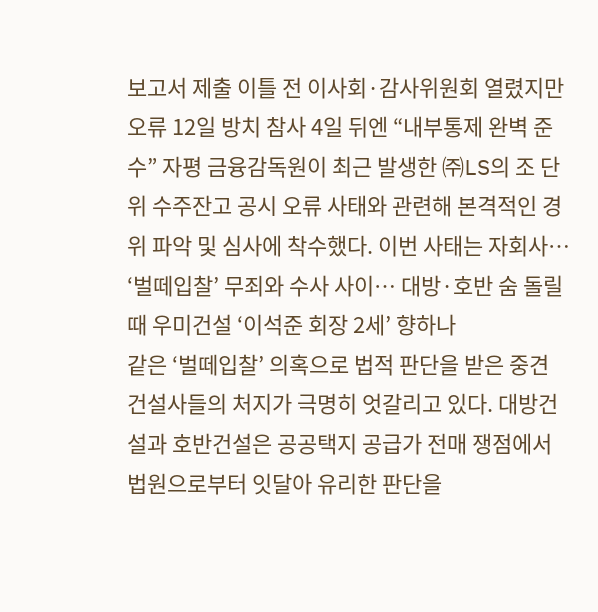보고서 제출 이틀 전 이사회·감사위원회 열렸지만 오류 12일 방치 참사 4일 뒤엔 “내부통제 완벽 준수” 자평 금융감독원이 최근 발생한 ㈜LS의 조 단위 수주잔고 공시 오류 사태와 관련해 본격적인 경위 파악 및 심사에 착수했다. 이번 사태는 자회사…
‘벌떼입찰’ 무죄와 수사 사이… 대방·호반 숨 돌릴 때 우미건설 ‘이석준 회장 2세’ 향하나
같은 ‘벌떼입찰’ 의혹으로 법적 판단을 받은 중견 건설사들의 처지가 극명히 엇갈리고 있다. 대방건설과 호반건설은 공공택지 공급가 전매 쟁점에서 법원으로부터 잇달아 유리한 판단을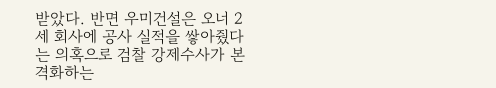받았다. 반면 우미건설은 오너 2세 회사에 공사 실적을 쌓아줬다는 의혹으로 검찰 강제수사가 본격화하는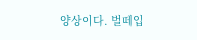양상이다. 벌떼입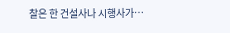찰은 한 건설사나 시행사가…